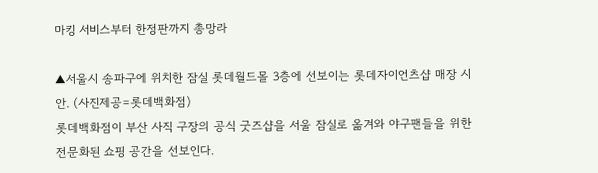마킹 서비스부터 한정판까지 총망라

▲서울시 송파구에 위치한 잠실 롯데월드몰 3층에 선보이는 롯데자이언츠샵 매장 시안. (사진제공=롯데백화점)
롯데백화점이 부산 사직 구장의 공식 굿즈샵을 서울 잠실로 옮겨와 야구팬들을 위한 전문화된 쇼핑 공간을 선보인다.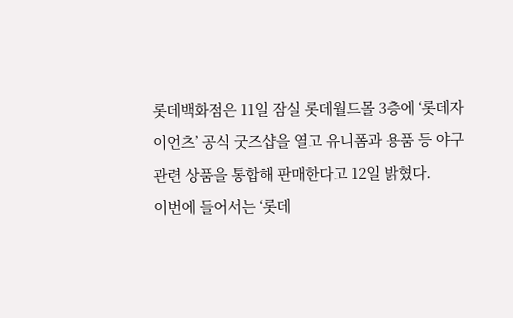롯데백화점은 11일 잠실 롯데월드몰 3층에 ‘롯데자이언츠’ 공식 굿즈샵을 열고 유니폼과 용품 등 야구 관련 상품을 통합해 판매한다고 12일 밝혔다.
이번에 들어서는 ‘롯데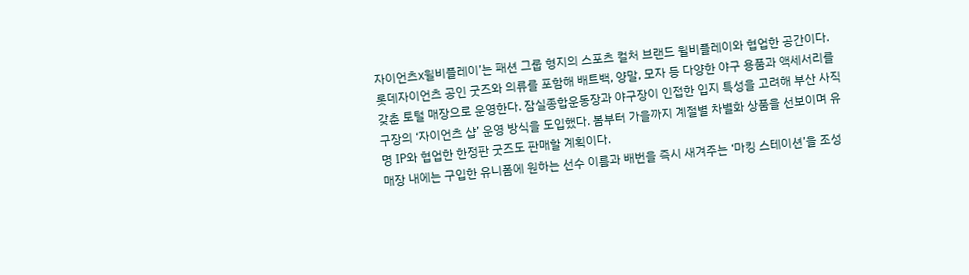자이언츠x윌비플레이’는 패션 그룹 형지의 스포츠 컬처 브랜드 윌비플레이와 협업한 공간이다. 롯데자이언츠 공인 굿즈와 의류를 포함해 배트백, 양말, 모자 등 다양한 야구 용품과 액세서리를 갖춘 토털 매장으로 운영한다. 잠실종합운동장과 야구장이 인접한 입지 특성을 고려해 부산 사직 구장의 ‘자이언츠 샵’ 운영 방식을 도입했다. 봄부터 가을까지 계절별 차별화 상품을 선보이며 유명 IP와 협업한 한정판 굿즈도 판매할 계획이다.
매장 내에는 구입한 유니폼에 원하는 선수 이름과 배번을 즉시 새겨주는 ‘마킹 스테이션’을 조성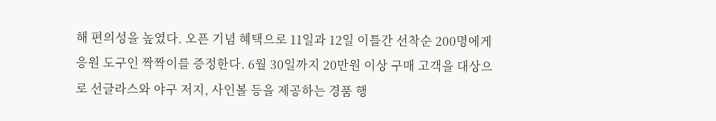해 편의성을 높였다. 오픈 기념 혜택으로 11일과 12일 이틀간 선착순 200명에게 응원 도구인 짝짝이를 증정한다. 6월 30일까지 20만원 이상 구매 고객을 대상으로 선글라스와 야구 저지, 사인볼 등을 제공하는 경품 행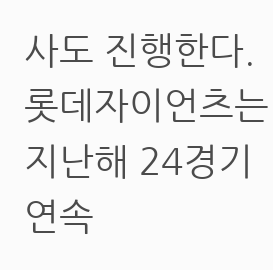사도 진행한다.
롯데자이언츠는 지난해 24경기 연속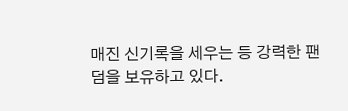매진 신기록을 세우는 등 강력한 팬덤을 보유하고 있다.